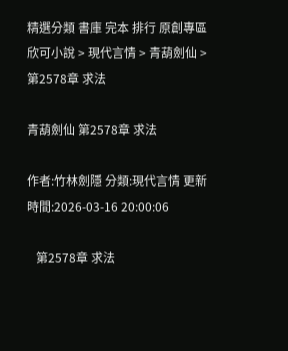精選分類 書庫 完本 排行 原創專區
欣可小說 > 現代言情 > 青葫劍仙 > 第2578章 求法

青葫劍仙 第2578章 求法

作者:竹林劍隱 分類:現代言情 更新時間:2026-03-16 20:00:06

   第2578章 求法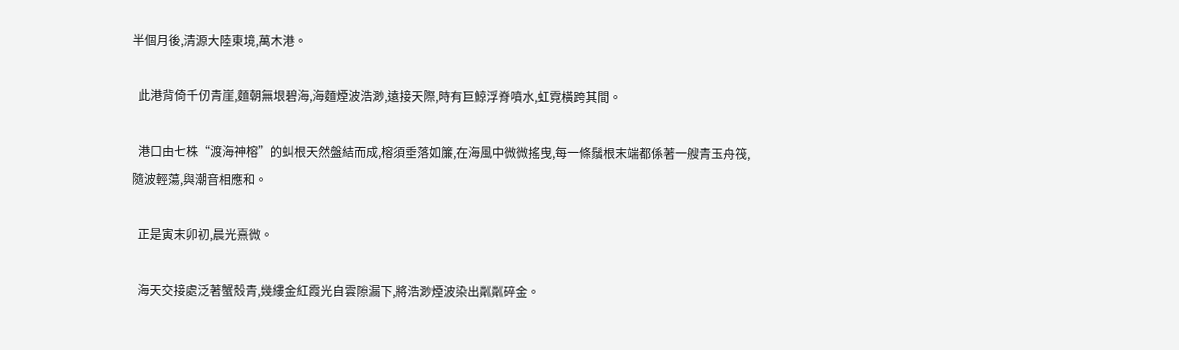半個月後,清源大陸東境,萬木港。

  此港背倚千仞青崖,麵朝無垠碧海,海麵煙波浩渺,遠接天際,時有巨鯨浮脊噴水,虹霓橫跨其間。

  港口由七株“渡海神榕”的虯根天然盤結而成,榕須垂落如簾,在海風中微微搖曳,每一條鬚根末端都係著一艘青玉舟筏,隨波輕蕩,與潮音相應和。

  正是寅末卯初,晨光熹微。

  海天交接處泛著蟹殼青,幾縷金紅霞光自雲隙漏下,將浩渺煙波染出粼粼碎金。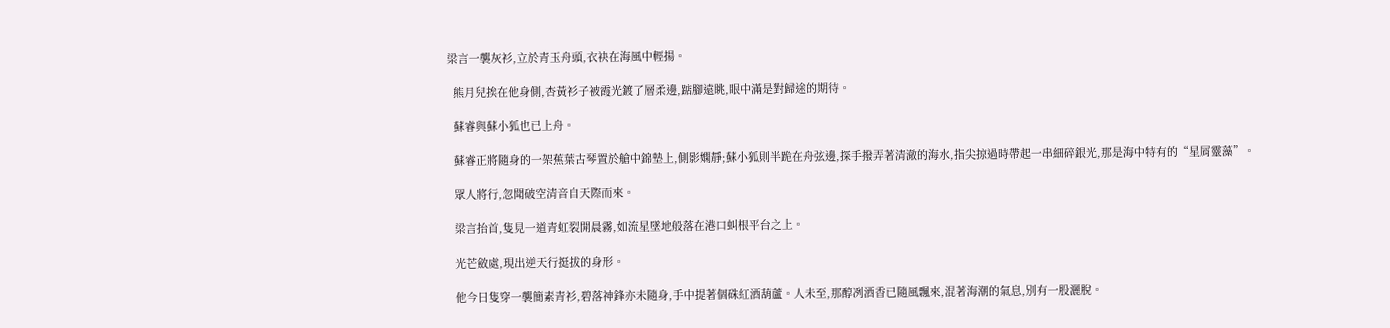梁言一襲灰衫,立於青玉舟頭,衣袂在海風中輕揚。

  熊月兒挨在他身側,杏黃衫子被霞光鍍了層柔邊,踮腳遠眺,眼中滿是對歸途的期待。

  蘇睿與蘇小狐也已上舟。

  蘇睿正將隨身的一架蕉葉古琴置於艙中錦墊上,側影嫻靜;蘇小狐則半跪在舟弦邊,探手撥弄著清澈的海水,指尖掠過時帶起一串細碎銀光,那是海中特有的“星屑靈藻”。

  眾人將行,忽聞破空清音自天際而來。

  梁言抬首,隻見一道青虹裂開晨霧,如流星墜地般落在港口虯根平台之上。

  光芒斂處,現出逆天行挺拔的身形。

  他今日隻穿一襲簡素青衫,碧落神鋒亦未隨身,手中提著個硃紅酒葫蘆。人未至,那醇冽酒香已隨風飄來,混著海潮的氣息,別有一股灑脫。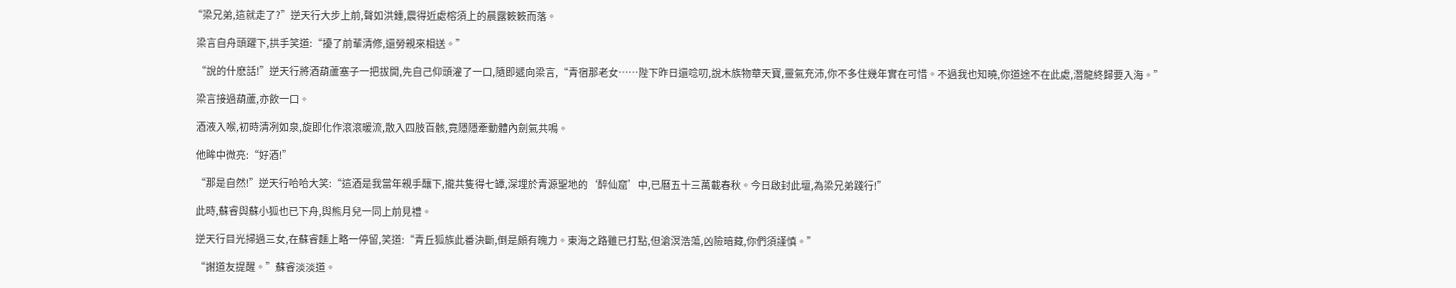“梁兄弟,這就走了?”逆天行大步上前,聲如洪鍾,震得近處榕須上的晨露簌簌而落。

  梁言自舟頭躍下,拱手笑道:“擾了前輩清修,還勞親來相送。”

  “說的什麽話!”逆天行將酒葫蘆塞子一把拔開,先自己仰頭灌了一口,隨即遞向梁言,“青宿那老女……陛下昨日還唸叨,說木族物華天寶,靈氣充沛,你不多住幾年實在可惜。不過我也知曉,你道途不在此處,潛龍終歸要入海。”

  梁言接過葫蘆,亦飲一口。

  酒液入喉,初時清冽如泉,旋即化作滾滾暖流,散入四肢百骸,竟隱隱牽動體內劍氣共鳴。

  他眸中微亮:“好酒!”

  “那是自然!”逆天行哈哈大笑:“這酒是我當年親手釀下,攏共隻得七罈,深埋於青源聖地的‘醉仙窟’中,已曆五十三萬載春秋。今日啟封此壇,為梁兄弟踐行!”

  此時,蘇睿與蘇小狐也已下舟,與熊月兒一同上前見禮。

  逆天行目光掃過三女,在蘇睿麵上略一停留,笑道:“青丘狐族此番決斷,倒是頗有魄力。東海之路雖已打點,但滄溟浩蕩,凶險暗藏,你們須謹慎。”

  “謝道友提醒。”蘇睿淡淡道。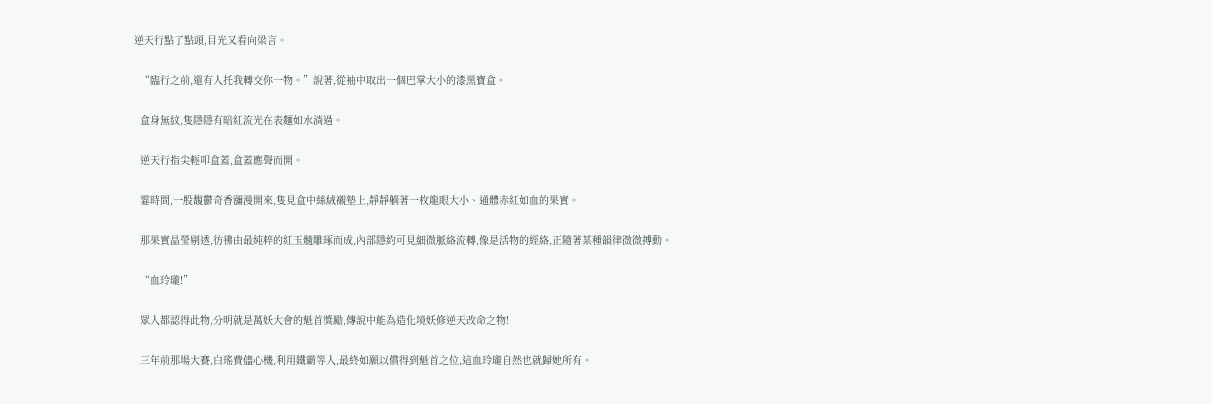逆天行點了點頭,目光又看向梁言。

  “臨行之前,還有人托我轉交你一物。”說著,從袖中取出一個巴掌大小的漆黑寶盒。

  盒身無紋,隻隱隱有暗紅流光在表麵如水淌過。

  逆天行指尖輕叩盒蓋,盒蓋應聲而開。

  霎時間,一股馥鬱奇香瀰漫開來,隻見盒中絲絨襯墊上,靜靜躺著一枚龍眼大小、通體赤紅如血的果實。

  那果實晶瑩剔透,彷彿由最純粹的紅玉髓雕琢而成,內部隱約可見細微脈絡流轉,像是活物的經絡,正隨著某種韻律微微搏動。

  “血玲瓏!”

  眾人都認得此物,分明就是萬妖大會的魁首獎勵,傳說中能為造化境妖修逆天改命之物!

  三年前那場大賽,白瑤費儘心機,利用鐵霸等人,最終如願以償得到魁首之位,這血玲瓏自然也就歸她所有。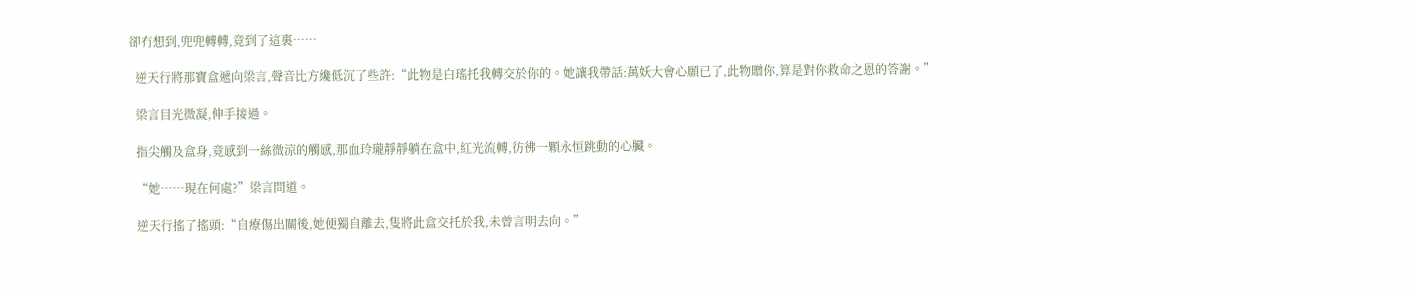卻冇想到,兜兜轉轉,竟到了這裏……

  逆天行將那寶盒遞向梁言,聲音比方纔低沉了些許:“此物是白瑤托我轉交於你的。她讓我帶話:萬妖大會心願已了,此物贈你,算是對你救命之恩的答謝。”

  梁言目光微凝,伸手接過。

  指尖觸及盒身,竟感到一絲微涼的觸感,那血玲瓏靜靜躺在盒中,紅光流轉,彷彿一顆永恒跳動的心臟。

  “她……現在何處?”梁言問道。

  逆天行搖了搖頭:“自療傷出關後,她便獨自離去,隻將此盒交托於我,未曾言明去向。”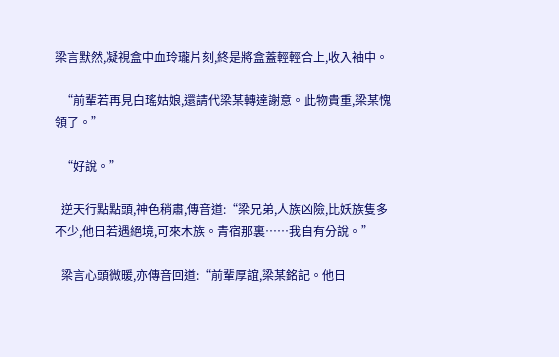梁言默然,凝視盒中血玲瓏片刻,終是將盒蓋輕輕合上,收入袖中。

  “前輩若再見白瑤姑娘,還請代梁某轉達謝意。此物貴重,梁某愧領了。”

  “好說。”

  逆天行點點頭,神色稍肅,傳音道:“梁兄弟,人族凶險,比妖族隻多不少,他日若遇絕境,可來木族。青宿那裏……我自有分說。”

  梁言心頭微暖,亦傳音回道:“前輩厚誼,梁某銘記。他日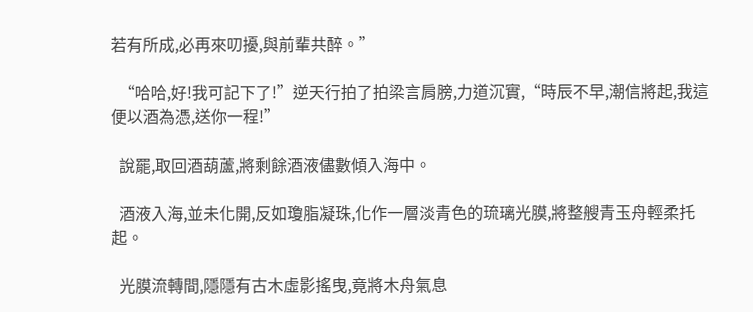若有所成,必再來叨擾,與前輩共醉。”

  “哈哈,好!我可記下了!”逆天行拍了拍梁言肩膀,力道沉實,“時辰不早,潮信將起,我這便以酒為憑,送你一程!”

  說罷,取回酒葫蘆,將剩餘酒液儘數傾入海中。

  酒液入海,並未化開,反如瓊脂凝珠,化作一層淡青色的琉璃光膜,將整艘青玉舟輕柔托起。

  光膜流轉間,隱隱有古木虛影搖曳,竟將木舟氣息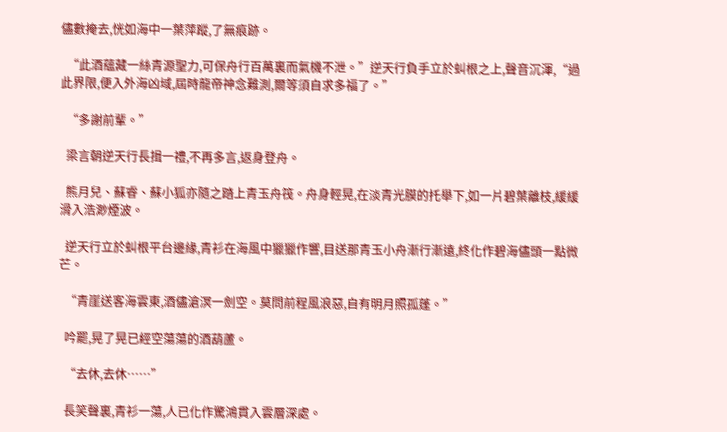儘數掩去,恍如海中一葉萍蹤,了無痕跡。

  “此酒蘊藏一絲青源聖力,可保舟行百萬裏而氣機不泄。”逆天行負手立於虯根之上,聲音沉渾,“過此界限,便入外海凶域,屆時龍帝神念難測,爾等須自求多福了。”

  “多謝前輩。”

  梁言朝逆天行長揖一禮,不再多言,返身登舟。

  熊月兒、蘇睿、蘇小狐亦隨之踏上青玉舟筏。舟身輕晃,在淡青光膜的托舉下,如一片碧葉離枝,緩緩滑入浩渺煙波。

  逆天行立於虯根平台邊緣,青衫在海風中獵獵作響,目送那青玉小舟漸行漸遠,終化作碧海儘頭一點微芒。

  “青崖送客海雲東,酒儘滄溟一劍空。莫問前程風浪惡,自有明月照孤蓬。”

  吟罷,晃了晃已經空蕩蕩的酒葫蘆。

  “去休,去休……”

  長笑聲裏,青衫一蕩,人已化作驚鴻貫入雲層深處。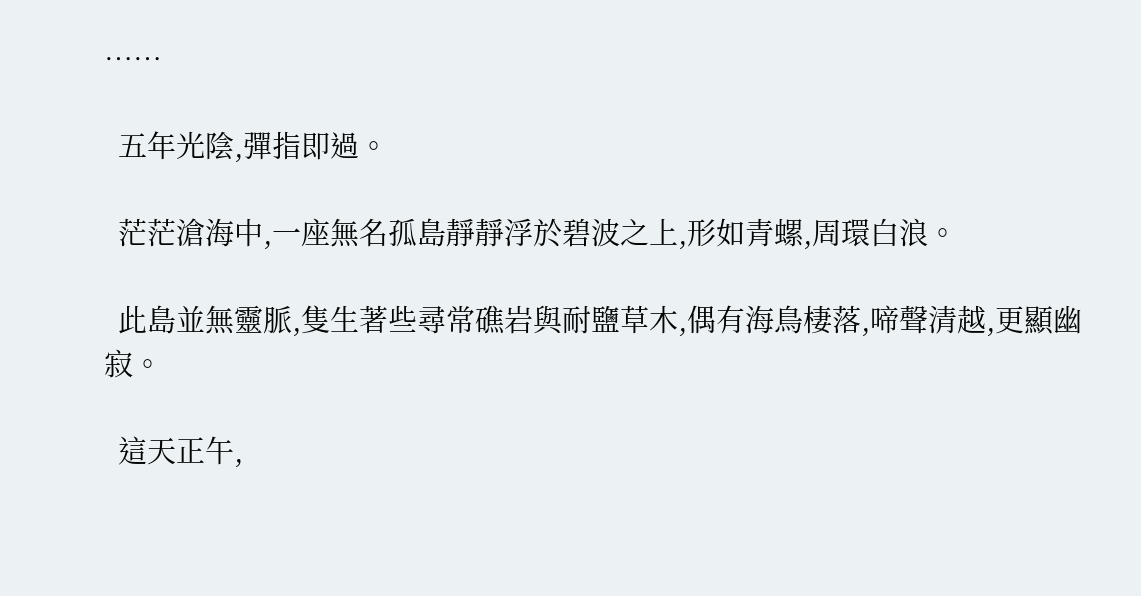……

  五年光陰,彈指即過。

  茫茫滄海中,一座無名孤島靜靜浮於碧波之上,形如青螺,周環白浪。

  此島並無靈脈,隻生著些尋常礁岩與耐鹽草木,偶有海鳥棲落,啼聲清越,更顯幽寂。

  這天正午,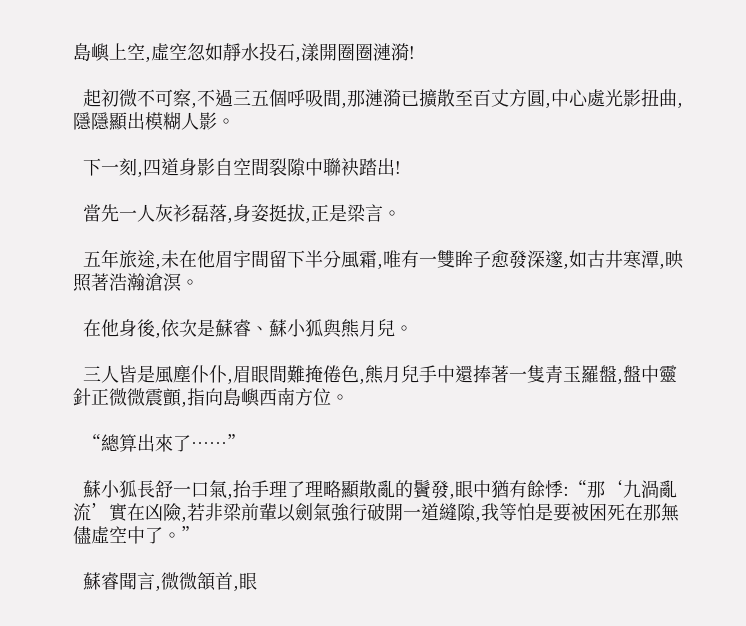島嶼上空,虛空忽如靜水投石,漾開圈圈漣漪!

  起初微不可察,不過三五個呼吸間,那漣漪已擴散至百丈方圓,中心處光影扭曲,隱隱顯出模糊人影。

  下一刻,四道身影自空間裂隙中聯袂踏出!

  當先一人灰衫磊落,身姿挺拔,正是梁言。

  五年旅途,未在他眉宇間留下半分風霜,唯有一雙眸子愈發深邃,如古井寒潭,映照著浩瀚滄溟。

  在他身後,依次是蘇睿、蘇小狐與熊月兒。

  三人皆是風塵仆仆,眉眼間難掩倦色,熊月兒手中還捧著一隻青玉羅盤,盤中靈針正微微震顫,指向島嶼西南方位。

  “總算出來了……”

  蘇小狐長舒一口氣,抬手理了理略顯散亂的鬢發,眼中猶有餘悸:“那‘九渦亂流’實在凶險,若非梁前輩以劍氣強行破開一道縫隙,我等怕是要被困死在那無儘虛空中了。”

  蘇睿聞言,微微頷首,眼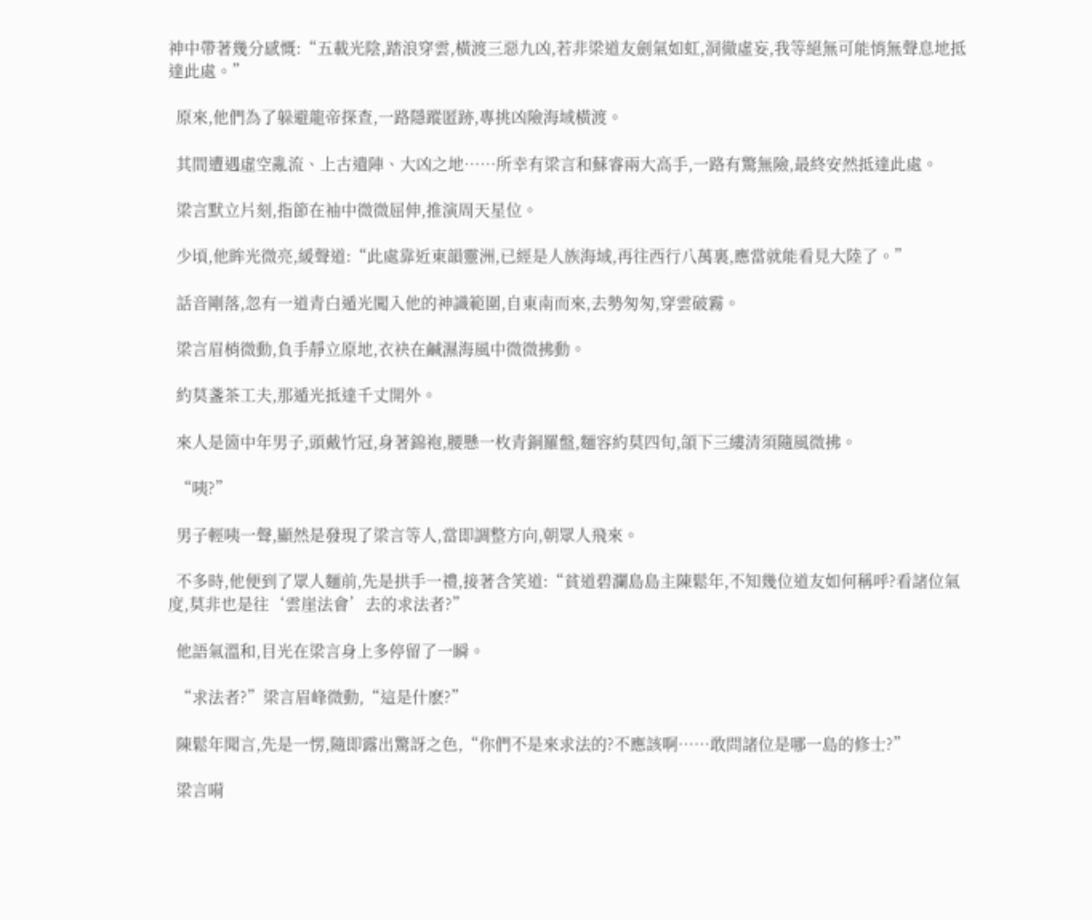神中帶著幾分感慨:“五載光陰,踏浪穿雲,橫渡三惡九凶,若非梁道友劍氣如虹,洞徹虛妄,我等絕無可能悄無聲息地抵達此處。”

  原來,他們為了躲避龍帝探查,一路隱蹤匿跡,專挑凶險海域橫渡。

  其間遭遇虛空亂流、上古遺陣、大凶之地……所幸有梁言和蘇睿兩大高手,一路有驚無險,最終安然抵達此處。

  梁言默立片刻,指節在袖中微微屈伸,推演周天星位。

  少頃,他眸光微亮,緩聲道:“此處靠近東韻靈洲,已經是人族海域,再往西行八萬裏,應當就能看見大陸了。”

  話音剛落,忽有一道青白遁光闖入他的神識範圍,自東南而來,去勢匆匆,穿雲破霧。

  梁言眉梢微動,負手靜立原地,衣袂在鹹濕海風中微微拂動。

  約莫盞茶工夫,那遁光抵達千丈開外。

  來人是箇中年男子,頭戴竹冠,身著錦袍,腰懸一枚青銅羅盤,麵容約莫四旬,頜下三縷清須隨風微拂。

  “咦?”

  男子輕咦一聲,顯然是發現了梁言等人,當即調整方向,朝眾人飛來。

  不多時,他便到了眾人麵前,先是拱手一禮,接著含笑道:“貧道碧瀾島島主陳鬆年,不知幾位道友如何稱呼?看諸位氣度,莫非也是往‘雲崖法會’去的求法者?”

  他語氣溫和,目光在梁言身上多停留了一瞬。

  “求法者?”梁言眉峰微動,“這是什麽?”

  陳鬆年聞言,先是一愣,隨即露出驚訝之色,“你們不是來求法的?不應該啊……敢問諸位是哪一島的修士?”

  梁言嗬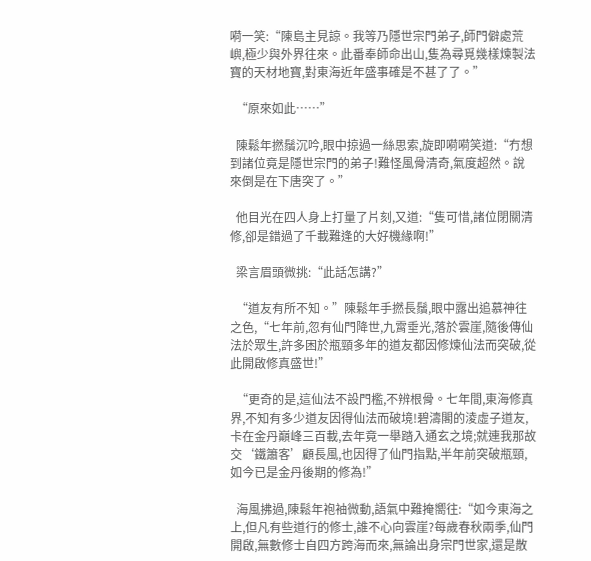嗬一笑:“陳島主見諒。我等乃隱世宗門弟子,師門僻處荒嶼,極少與外界往來。此番奉師命出山,隻為尋覓幾樣煉製法寶的天材地寶,對東海近年盛事確是不甚了了。”

  “原來如此……”

  陳鬆年撚鬚沉吟,眼中掠過一絲思索,旋即嗬嗬笑道:“冇想到諸位竟是隱世宗門的弟子!難怪風骨清奇,氣度超然。說來倒是在下唐突了。”

  他目光在四人身上打量了片刻,又道:“隻可惜,諸位閉關清修,卻是錯過了千載難逢的大好機緣啊!”

  梁言眉頭微挑:“此話怎講?”

  “道友有所不知。”陳鬆年手撚長鬚,眼中露出追慕神往之色,“七年前,忽有仙門降世,九霄垂光,落於雲崖,隨後傳仙法於眾生,許多困於瓶頸多年的道友都因修煉仙法而突破,從此開啟修真盛世!”

  “更奇的是,這仙法不設門檻,不辨根骨。七年間,東海修真界,不知有多少道友因得仙法而破境!碧濤閣的淩虛子道友,卡在金丹巔峰三百載,去年竟一舉踏入通玄之境;就連我那故交‘鐵簫客’顧長風,也因得了仙門指點,半年前突破瓶頸,如今已是金丹後期的修為!”

  海風拂過,陳鬆年袍袖微動,語氣中難掩嚮往:“如今東海之上,但凡有些道行的修士,誰不心向雲崖?每歲春秋兩季,仙門開啟,無數修士自四方跨海而來,無論出身宗門世家,還是散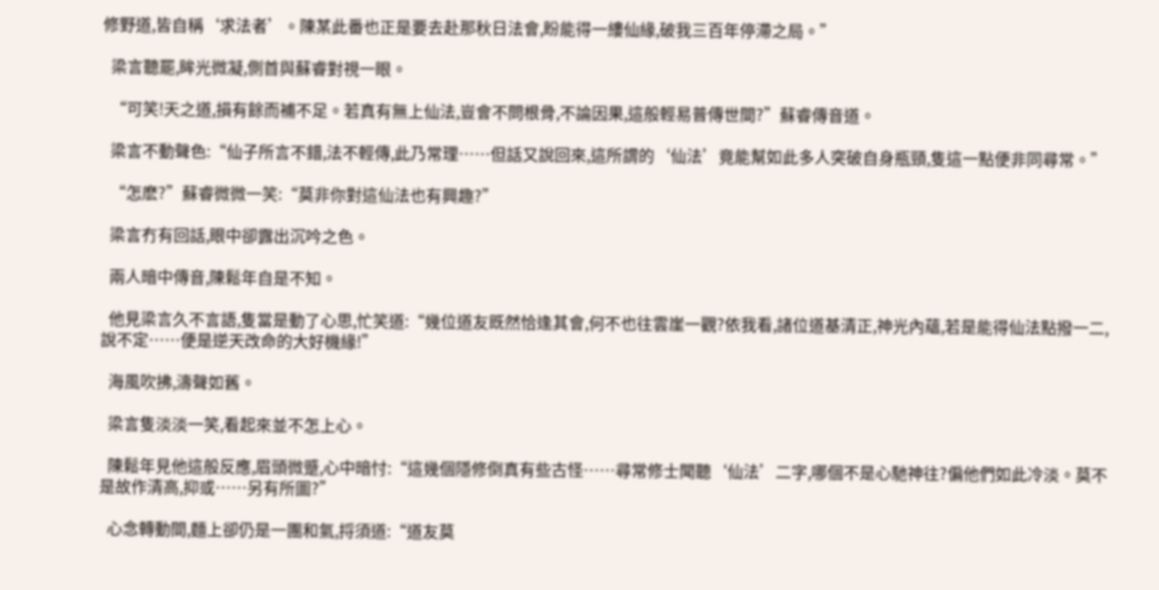修野道,皆自稱‘求法者’。陳某此番也正是要去赴那秋日法會,盼能得一縷仙緣,破我三百年停滯之局。”

  梁言聽罷,眸光微凝,側首與蘇睿對視一眼。

  “可笑!天之道,損有餘而補不足。若真有無上仙法,豈會不問根骨,不論因果,這般輕易普傳世間?”蘇睿傳音道。

  梁言不動聲色:“仙子所言不錯,法不輕傳,此乃常理……但話又說回來,這所謂的‘仙法’竟能幫如此多人突破自身瓶頸,隻這一點便非同尋常。”

  “怎麽?”蘇睿微微一笑:“莫非你對這仙法也有興趣?”

  梁言冇有回話,眼中卻露出沉吟之色。

  兩人暗中傳音,陳鬆年自是不知。

  他見梁言久不言語,隻當是動了心思,忙笑道:“幾位道友既然恰逢其會,何不也往雲崖一觀?依我看,諸位道基清正,神光內蘊,若是能得仙法點撥一二,說不定……便是逆天改命的大好機緣!”

  海風吹拂,濤聲如舊。

  梁言隻淡淡一笑,看起來並不怎上心。

  陳鬆年見他這般反應,眉頭微蹙,心中暗忖:“這幾個隱修倒真有些古怪……尋常修士聞聽‘仙法’二字,哪個不是心馳神往?偏他們如此冷淡。莫不是故作清高,抑或……另有所圖?”

  心念轉動間,麵上卻仍是一團和氣,捋須道:“道友莫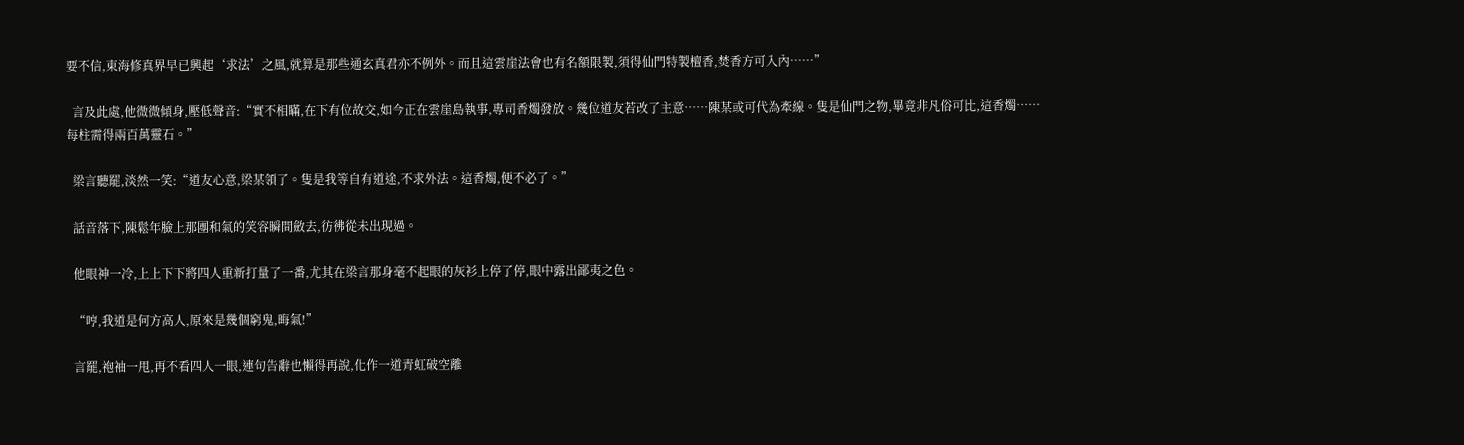要不信,東海修真界早已興起‘求法’之風,就算是那些通玄真君亦不例外。而且這雲崖法會也有名額限製,須得仙門特製檀香,焚香方可入內……”

  言及此處,他微微傾身,壓低聲音:“實不相瞞,在下有位故交,如今正在雲崖島執事,專司香燭發放。幾位道友若改了主意……陳某或可代為牽線。隻是仙門之物,畢竟非凡俗可比,這香燭……每柱需得兩百萬靈石。”

  梁言聽罷,淡然一笑:“道友心意,梁某領了。隻是我等自有道途,不求外法。這香燭,便不必了。”

  話音落下,陳鬆年臉上那團和氣的笑容瞬間斂去,彷彿從未出現過。

  他眼神一冷,上上下下將四人重新打量了一番,尤其在梁言那身毫不起眼的灰衫上停了停,眼中露出鄙夷之色。

  “哼,我道是何方高人,原來是幾個窮鬼,晦氣!”

  言罷,袍袖一甩,再不看四人一眼,連句告辭也懶得再說,化作一道青虹破空離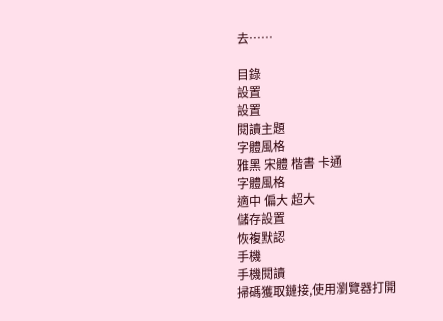去……

目錄
設置
設置
閱讀主題
字體風格
雅黑 宋體 楷書 卡通
字體風格
適中 偏大 超大
儲存設置
恢複默認
手機
手機閱讀
掃碼獲取鏈接,使用瀏覽器打開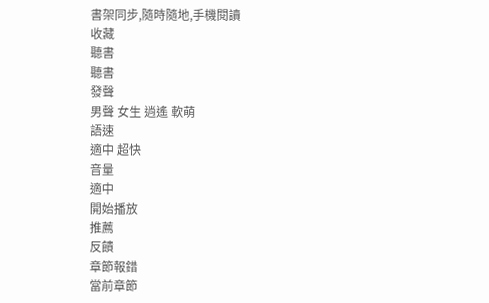書架同步,隨時隨地,手機閱讀
收藏
聽書
聽書
發聲
男聲 女生 逍遙 軟萌
語速
適中 超快
音量
適中
開始播放
推薦
反饋
章節報錯
當前章節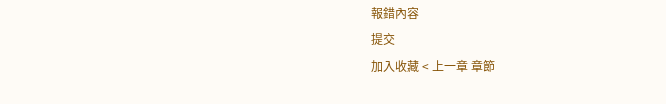報錯內容
提交
加入收藏 < 上一章 章節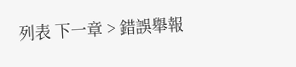列表 下一章 > 錯誤舉報